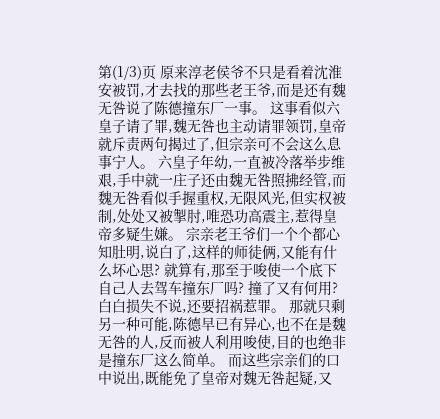第(1/3)页 原来淳老侯爷不只是看着沈淮安被罚,才去找的那些老王爷,而是还有魏无咎说了陈德撞东厂一事。 这事看似六皇子请了罪,魏无咎也主动请罪领罚,皇帝就斥责两句揭过了,但宗亲可不会这么息事宁人。 六皇子年幼,一直被冷落举步维艰,手中就一庄子还由魏无咎照拂经管,而魏无咎看似手握重权,无限风光,但实权被制,处处又被掣肘,唯恐功高震主,惹得皇帝多疑生嫌。 宗亲老王爷们一个个都心知肚明,说白了,这样的师徒俩,又能有什么坏心思? 就算有,那至于唆使一个底下自己人去驾车撞东厂吗? 撞了又有何用?白白损失不说,还要招祸惹罪。 那就只剩另一种可能,陈德早已有异心,也不在是魏无咎的人,反而被人利用唆使,目的也绝非是撞东厂这么简单。 而这些宗亲们的口中说出,既能免了皇帝对魏无咎起疑,又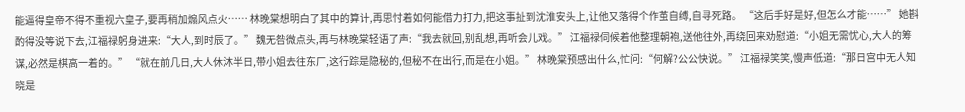能逼得皇帝不得不重视六皇子,要再稍加煽风点火…… 林晚棠想明白了其中的算计,再思忖着如何能借力打力,把这事扯到沈淮安头上,让他又落得个作茧自缚,自寻死路。 “这后手好是好,但怎么才能……” 她斟酌得没等说下去,江福禄躬身进来:“大人,到时辰了。” 魏无咎微点头,再与林晚棠轻语了声:“我去就回,别乱想,再听会儿戏。” 江福禄伺候着他整理朝袍,送他往外,再绕回来劝慰道:“小姐无需忧心,大人的筹谋,必然是棋高一着的。” “就在前几日,大人休沐半日,带小姐去往东厂,这行踪是隐秘的,但秘不在出行,而是在小姐。” 林晚棠预感出什么,忙问:“何解?公公快说。” 江福禄笑笑,慢声低道:“那日宫中无人知晓是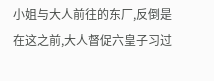小姐与大人前往的东厂,反倒是在这之前,大人督促六皇子习过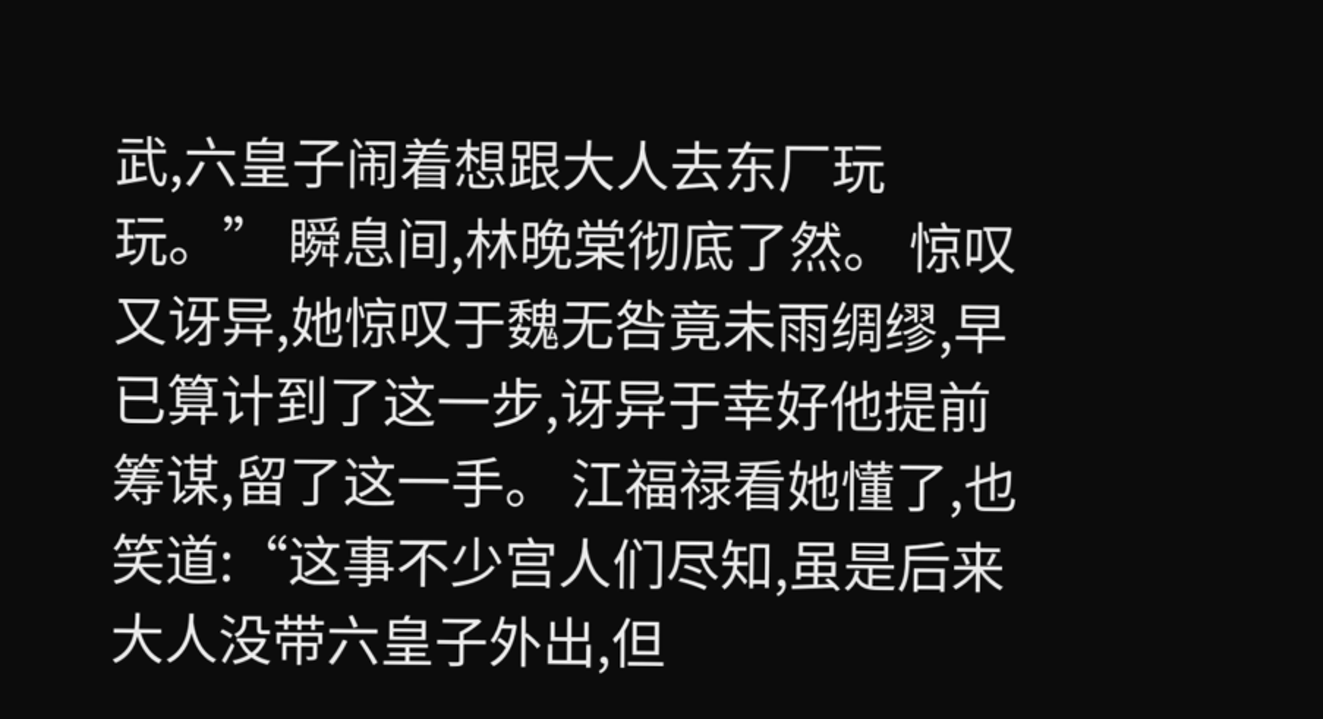武,六皇子闹着想跟大人去东厂玩玩。” 瞬息间,林晚棠彻底了然。 惊叹又讶异,她惊叹于魏无咎竟未雨绸缪,早已算计到了这一步,讶异于幸好他提前筹谋,留了这一手。 江福禄看她懂了,也笑道:“这事不少宫人们尽知,虽是后来大人没带六皇子外出,但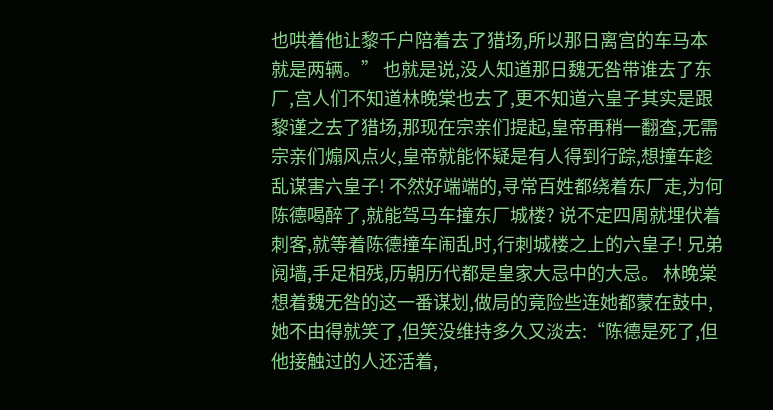也哄着他让黎千户陪着去了猎场,所以那日离宫的车马本就是两辆。” 也就是说,没人知道那日魏无咎带谁去了东厂,宫人们不知道林晚棠也去了,更不知道六皇子其实是跟黎谨之去了猎场,那现在宗亲们提起,皇帝再稍一翻查,无需宗亲们煽风点火,皇帝就能怀疑是有人得到行踪,想撞车趁乱谋害六皇子! 不然好端端的,寻常百姓都绕着东厂走,为何陈德喝醉了,就能驾马车撞东厂城楼? 说不定四周就埋伏着刺客,就等着陈德撞车闹乱时,行刺城楼之上的六皇子! 兄弟阋墙,手足相残,历朝历代都是皇家大忌中的大忌。 林晚棠想着魏无咎的这一番谋划,做局的竟险些连她都蒙在鼓中,她不由得就笑了,但笑没维持多久又淡去:“陈德是死了,但他接触过的人还活着,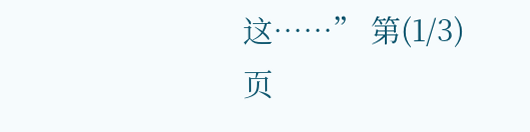这……” 第(1/3)页